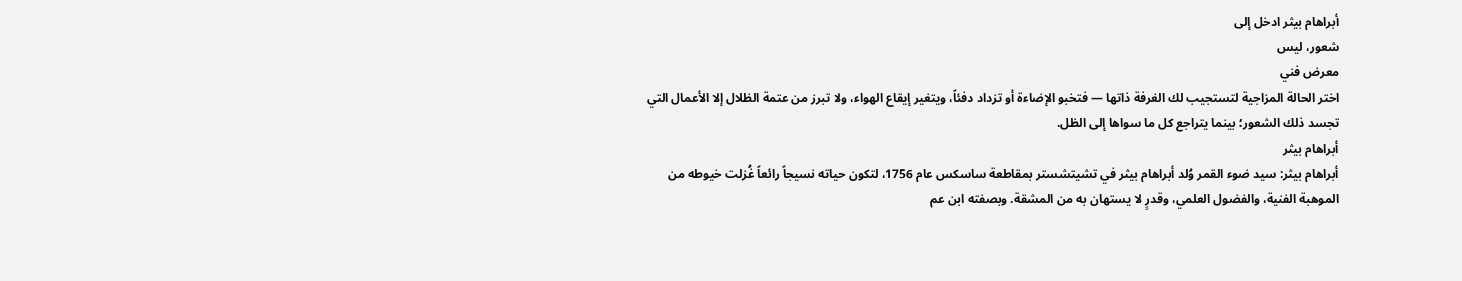أبراهام بيثر ادخل إلى
شعور، ليس
معرض فني
اختر الحالة المزاجية لتستجيب لك الغرفة ذاتها — فتخبو الإضاءة أو تزداد دفئاً، ويتغير إيقاع الهواء، ولا تبرز من عتمة الظلال إلا الأعمال التي تجسد ذلك الشعور؛ بينما يتراجع كل ما سواها إلى الظل.
أبراهام بيثر
أبراهام بيثر: سيد ضوء القمر وُلد أبراهام بيثر في تشيتشستر بمقاطعة ساسكس عام 1756، لتكون حياته نسيجاً رائعاً غُزلت خيوطه من الموهبة الفنية، والفضول العلمي، وقدرٍ لا يستهان به من المشقة. وبصفته ابن عم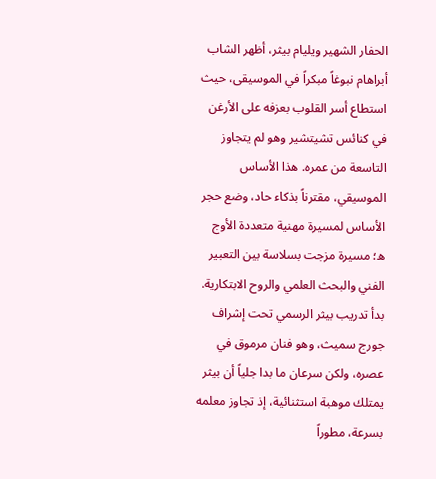الحفار الشهير ويليام بيثر، أظهر الشاب أبراهام نبوغاً مبكراً في الموسيقى، حيث استطاع أسر القلوب بعزفه على الأرغن في كنائس تشيتشير وهو لم يتجاوز التاسعة من عمره. هذا الأساس الموسيقي، مقترناً بذكاء حاد، وضع حجر الأساس لمسيرة مهنية متعددة الأوج
ه؛ مسيرة مزجت بسلاسة بين التعبير الفني والبحث العلمي والروح الابتكارية. بدأ تدريب بيثر الرسمي تحت إشراف جورج سميث، وهو فنان مرموق في عصره، ولكن سرعان ما بدا جلياً أن بيثر يمتلك موهبة استثنائية، إذ تجاوز معلمه بسرعة، مطوراً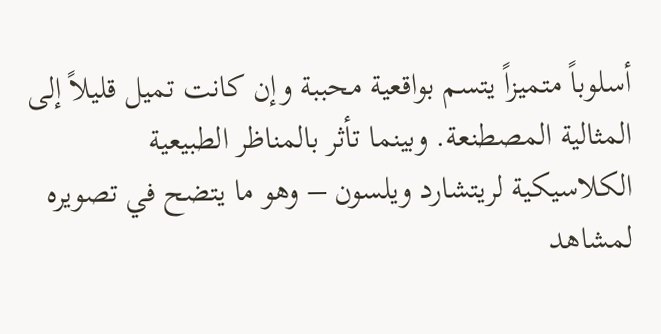أسلوباً متميزاً يتسم بواقعية محببة وإن كانت تميل قليلاً إلى المثالية المصطنعة. وبينما تأثر بالمناظر الطبيعية الكلاسيكية لريتشارد ويلسون – وهو ما يتضح في تصويره لمشاهد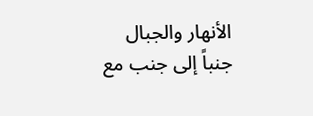الأنهار والجبال جنباً إلى جنب مع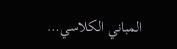المباني الكلاسي…